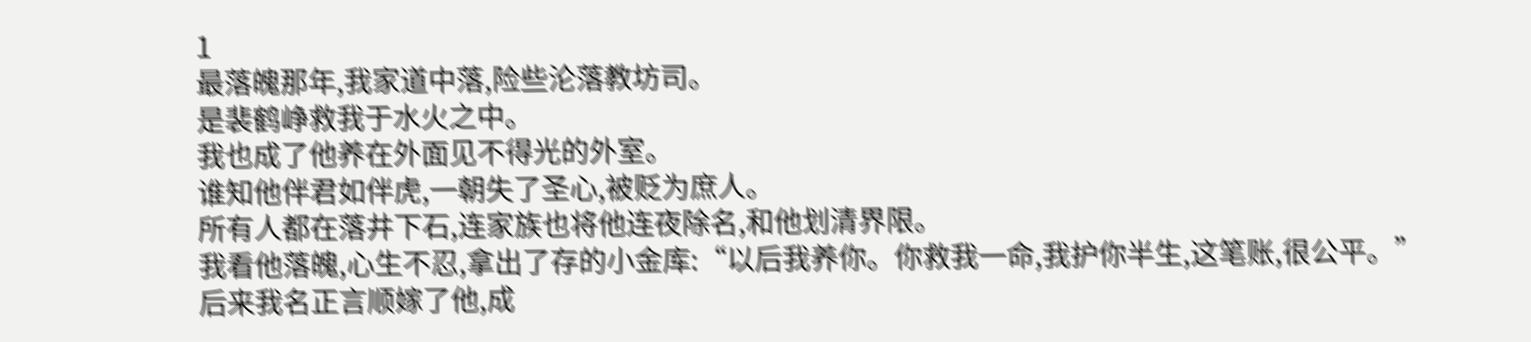1
最落魄那年,我家道中落,险些沦落教坊司。
是裴鹤峥救我于水火之中。
我也成了他养在外面见不得光的外室。
谁知他伴君如伴虎,一朝失了圣心,被贬为庶人。
所有人都在落井下石,连家族也将他连夜除名,和他划清界限。
我看他落魄,心生不忍,拿出了存的小金库:“以后我养你。你救我一命,我护你半生,这笔账,很公平。”
后来我名正言顺嫁了他,成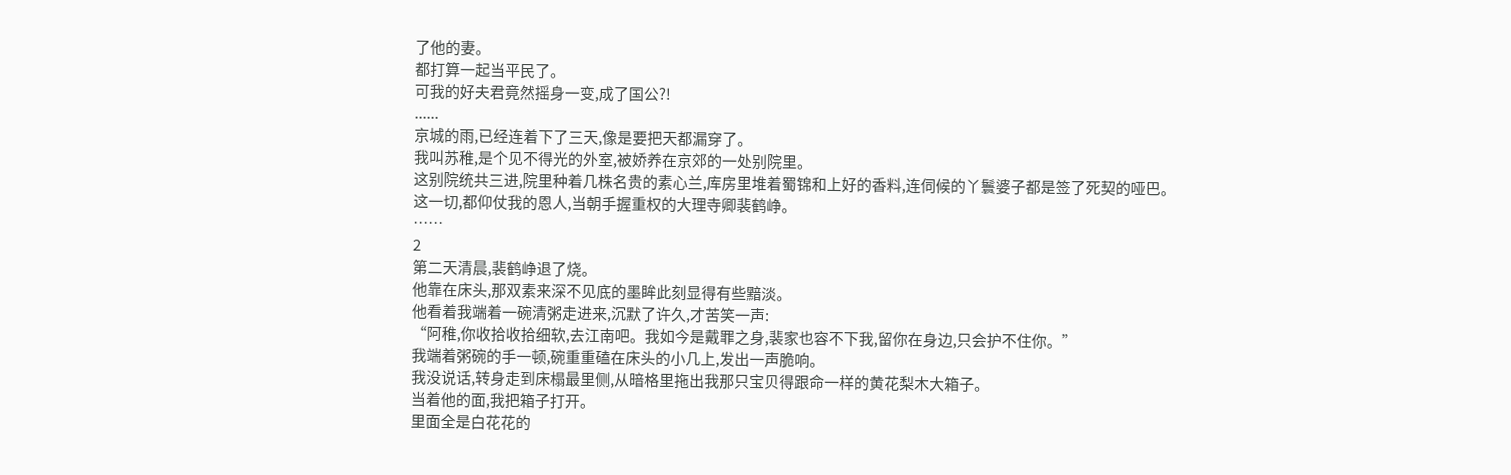了他的妻。
都打算一起当平民了。
可我的好夫君竟然摇身一变,成了国公?!
......
京城的雨,已经连着下了三天,像是要把天都漏穿了。
我叫苏稚,是个见不得光的外室,被娇养在京郊的一处别院里。
这别院统共三进,院里种着几株名贵的素心兰,库房里堆着蜀锦和上好的香料,连伺候的丫鬟婆子都是签了死契的哑巴。
这一切,都仰仗我的恩人,当朝手握重权的大理寺卿裴鹤峥。
……
2
第二天清晨,裴鹤峥退了烧。
他靠在床头,那双素来深不见底的墨眸此刻显得有些黯淡。
他看着我端着一碗清粥走进来,沉默了许久,才苦笑一声:
“阿稚,你收拾收拾细软,去江南吧。我如今是戴罪之身,裴家也容不下我,留你在身边,只会护不住你。”
我端着粥碗的手一顿,碗重重磕在床头的小几上,发出一声脆响。
我没说话,转身走到床榻最里侧,从暗格里拖出我那只宝贝得跟命一样的黄花梨木大箱子。
当着他的面,我把箱子打开。
里面全是白花花的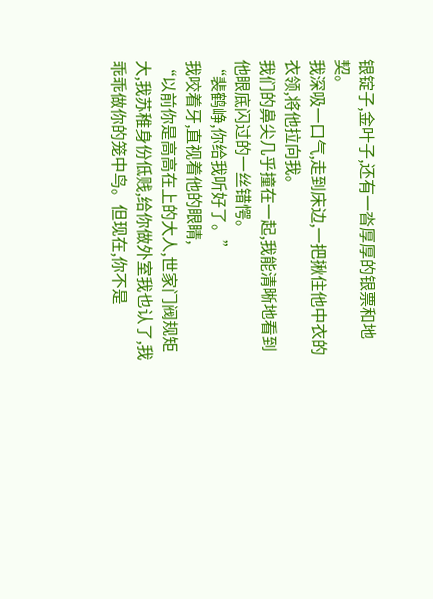银锭子,金叶子,还有一沓厚厚的银票和地契。
我深吸一口气,走到床边,一把揪住他中衣的衣领,将他拉向我。
我们的鼻尖几乎撞在一起,我能清晰地看到他眼底闪过的一丝错愕。
“裴鹤峥,你给我听好了。”
我咬着牙,直视着他的眼睛,
“以前你是高高在上的大人,世家门阀规矩大,我苏稚身份低贱,给你做外室我也认了,我乖乖做你的笼中鸟。但现在,你不是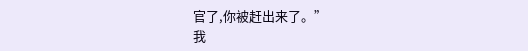官了,你被赶出来了。”
我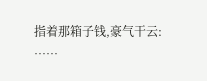指着那箱子钱,豪气干云:
……